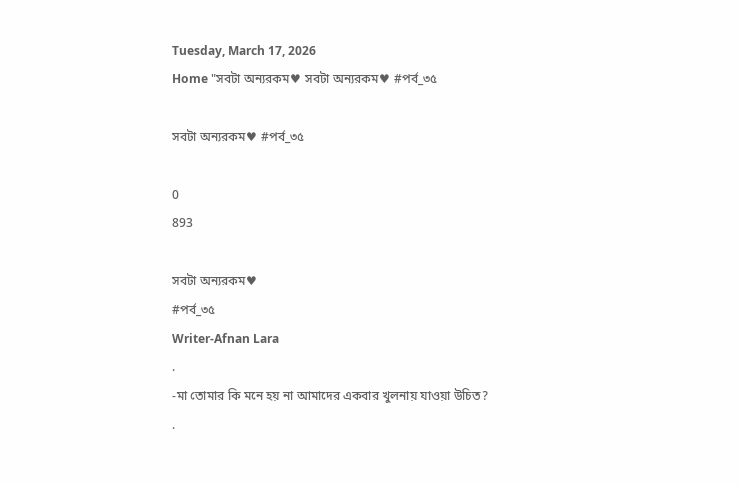Tuesday, March 17, 2026
Home "সবটা অন্যরকম♥ সবটা অন্যরকম♥ #পর্ব_৩৫

সবটা অন্যরকম♥ #পর্ব_৩৫

0
893

সবটা অন্যরকম♥
#পর্ব_৩৫
Writer-Afnan Lara
.
-মা তোমার কি মনে হয় না আমাদের একবার খুলনায় যাওয়া উচিত?
.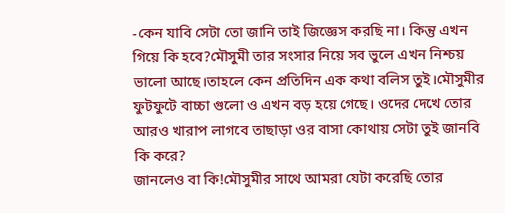-কেন যাবি সেটা তো জানি তাই জিজ্ঞেস করছি না। কিন্তু এখন গিয়ে কি হবে?মৌসুমী তার সংসার নিয়ে সব ভুলে এখন নিশ্চয় ভালো আছে।তাহলে কেন প্রতিদিন এক কথা বলিস তুই।মৌসুমীর ফুটফুটে বাচ্চা গুলো ও এখন বড় হয়ে গেছে। ওদের দেখে তোর আরও খারাপ লাগবে তাছাড়া ওর বাসা কোথায় সেটা তুই জানবি কি করে?
জানলেও বা কি!মৌসুমীর সাথে আমরা যেটা করেছি তোর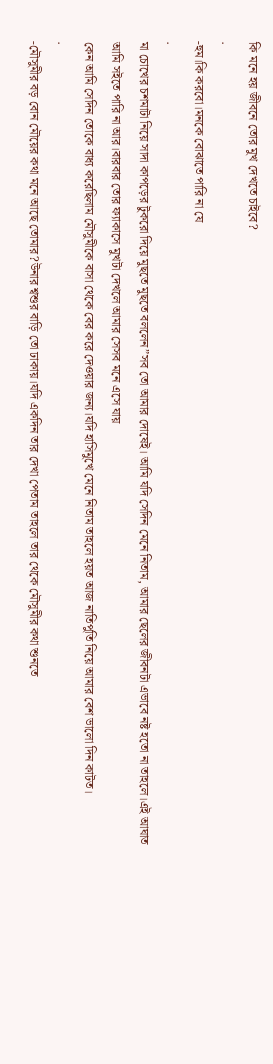কি মনে হয় জীবনে তোর মুখ দেখতে চাইবে?
.
-হুম।কি করবো।মনকে বোঝাতে পারি না যে
.
মা চোখের চশমাটা নিয়ে সাদা কাপড়ের টুকরো দিয়ে মুছতে মুছতে বললেন”সব তো আমার দোষেই। আমি যদি সেদিন মেনে নিতাম, আমার ছেলের জীবনটা এভাবে নষ্ট হতো না তাহলে।এই আঘাত আমি সইতে পারি না আর।বারবার তোর ফ্যাকাসে মুখটা দেখলে আমার সেসব মনে এসে যায়
কেন আমি সেদিন তোকে বাধ্য করেছিলাম মৌসুমীকে বাসা থেকে বের করে দেওয়ার জন্য।যদি হাসিমুখে মেনে নিতাম তাহলে হয়ত আজ নাতিপুতি নিয়ে আমার বেশ ভালো দিন কাটত।
.
-মৌসুমীর বড় বোন মৌয়ের কথা মনে আছে তোমার?উনার শ্বশুর বাড়ি তো ঢাকায়।যদি একদিন তার দেখা পেতাম তাহলে তার থেকে মৌসুমীর কথা শুনতে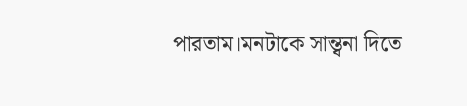পারতাম।মনটাকে সান্ত্বনা দিতে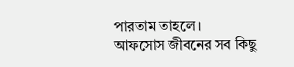পারতাম তাহলে।
আফসোস জীবনের সব কিছু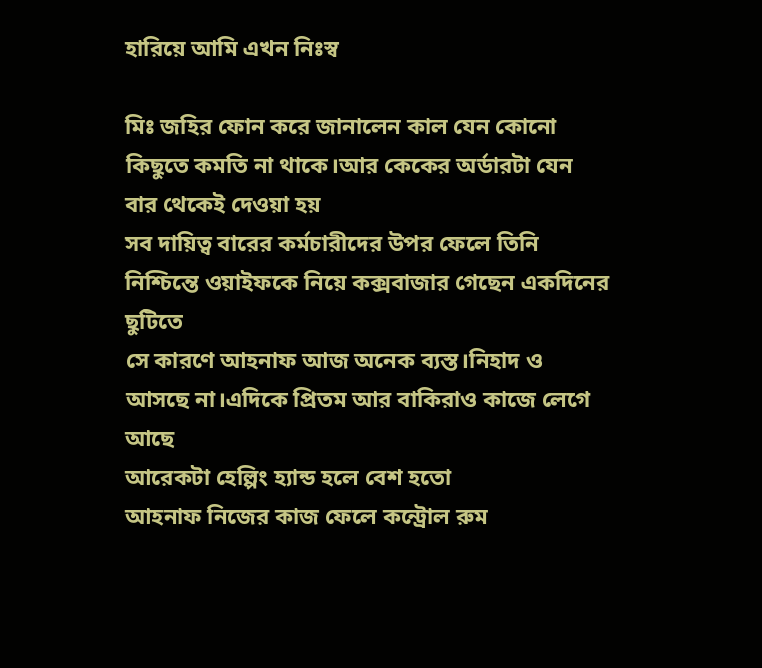হারিয়ে আমি এখন নিঃস্ব

মিঃ জহির ফোন করে জানালেন কাল যেন কোনো কিছুতে কমতি না থাকে।আর কেকের অর্ডারটা যেন বার থেকেই দেওয়া হয়
সব দায়িত্ব বারের কর্মচারীদের উপর ফেলে তিনি নিশ্চিন্তে ওয়াইফকে নিয়ে কক্সবাজার গেছেন একদিনের ছুটিতে
সে কারণে আহনাফ আজ অনেক ব্যস্ত।নিহাদ ও আসছে না।এদিকে প্রিতম আর বাকিরাও কাজে লেগে আছে
আরেকটা হেল্পিং হ্যান্ড হলে বেশ হতো
আহনাফ নিজের কাজ ফেলে কন্ট্রোল রুম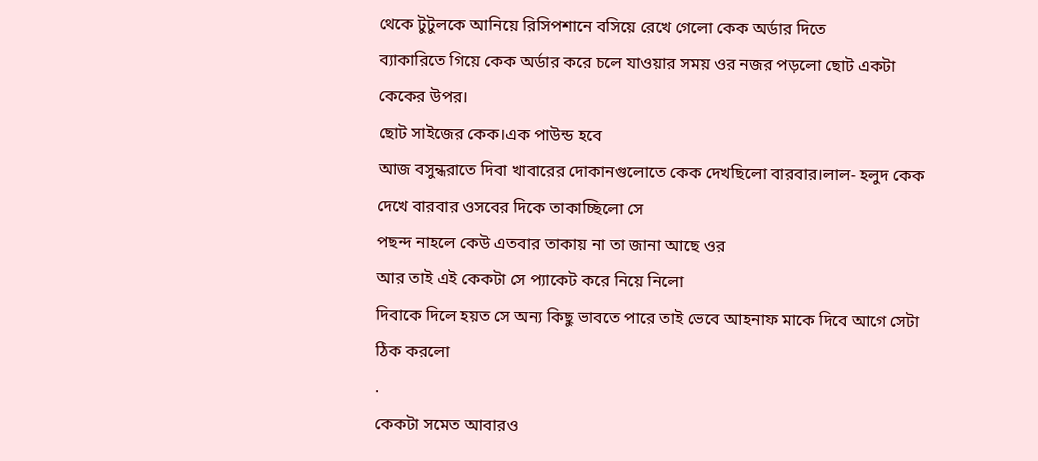থেকে টুটুলকে আনিয়ে রিসিপশানে বসিয়ে রেখে গেলো কেক অর্ডার দিতে
ব্যাকারিতে গিয়ে কেক অর্ডার করে চলে যাওয়ার সময় ওর নজর পড়লো ছোট একটা কেকের উপর।
ছোট সাইজের কেক।এক পাউন্ড হবে
আজ বসুন্ধরাতে দিবা খাবারের দোকানগুলোতে কেক দেখছিলো বারবার।লাল- হলুদ কেক দেখে বারবার ওসবের দিকে তাকাচ্ছিলো সে
পছন্দ নাহলে কেউ এতবার তাকায় না তা জানা আছে ওর
আর তাই এই কেকটা সে প্যাকেট করে নিয়ে নিলো
দিবাকে দিলে হয়ত সে অন্য কিছু ভাবতে পারে তাই ভেবে আহনাফ মাকে দিবে আগে সেটা ঠিক করলো
.
কেকটা সমেত আবারও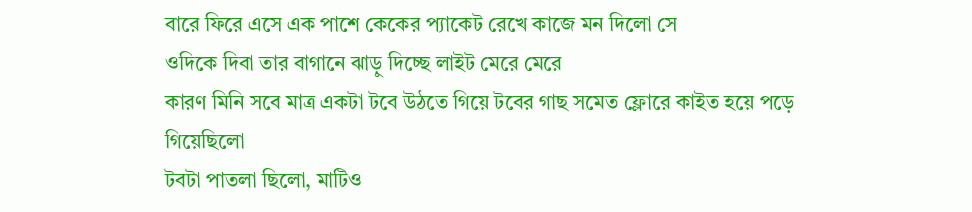বারে ফিরে এসে এক পাশে কেকের প্যাকেট রেখে কাজে মন দিলো সে
ওদিকে দিবা তার বাগানে ঝাড়ু দিচ্ছে লাইট মেরে মেরে
কারণ মিনি সবে মাত্র একটা টবে উঠতে গিয়ে টবের গাছ সমেত ফ্লোরে কাইত হয়ে পড়ে গিয়েছিলো
টবটা পাতলা ছিলো, মাটিও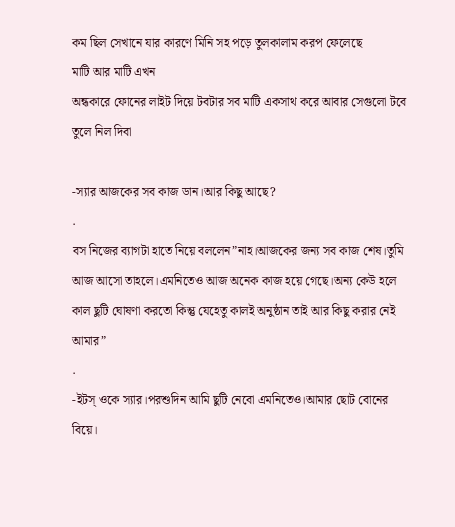কম ছিল সেখানে যার কারণে মিনি সহ পড়ে তুলকালাম করপ ফেলেছে
মাটি আর মাটি এখন
অন্ধকারে ফোনের লাইট দিয়ে টবটার সব মাটি একসাথ করে আবার সেগুলো টবে তুলে নিল দিবা

-স্যার আজকের সব কাজ ডান।আর কিছু আছে?
.
বস নিজের ব্যাগটা হাতে নিয়ে বললেন”নাহ।আজকের জন্য সব কাজ শেষ।তুমি আজ আসো তাহলে।এমনিতেও আজ অনেক কাজ হয়ে গেছে।অন্য কেউ হলে কাল ছুটি ঘোষণা করতো কিন্তু যেহেতু কালই অনুষ্ঠান তাই আর কিছু করার নেই আমার”
.
-ইটস্ ওকে স্যার।পরশুদিন আমি ছুটি নেবো এমনিতেও।আমার ছোট বোনের বিয়ে।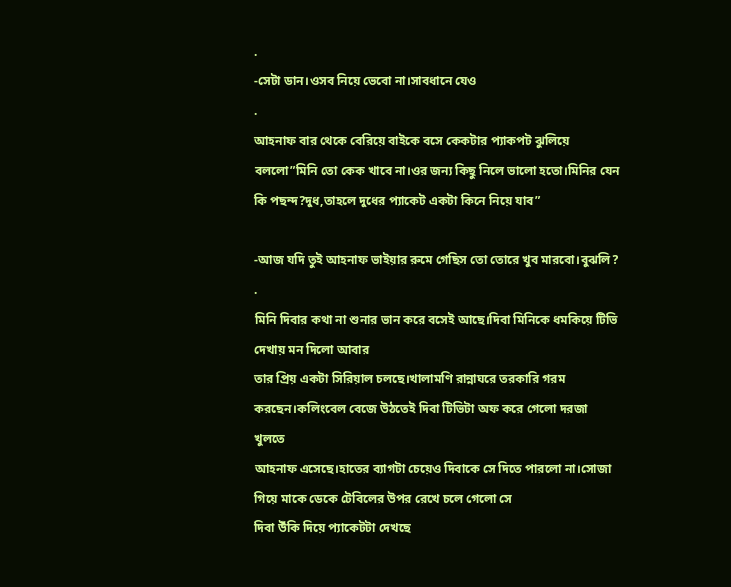.
-সেটা ডান।ওসব নিয়ে ভেবো না।সাবধানে যেও
.
আহনাফ বার থেকে বেরিয়ে বাইকে বসে কেকটার প্যাকপট ঝুলিয়ে বললো”মিনি তো কেক খাবে না।ওর জন্য কিছু নিলে ভালো হতো।মিনির যেন কি পছন্দ?দুধ,তাহলে দুধের প্যাকেট একটা কিনে নিয়ে যাব”

-আজ যদি তুই আহনাফ ভাইয়ার রুমে গেছিস তো তোরে খুব মারবো।বুঝলি?
.
মিনি দিবার কথা না শুনার ভান করে বসেই আছে।দিবা মিনিকে ধমকিয়ে টিভি দেখায় মন দিলো আবার
তার প্রিয় একটা সিরিয়াল চলছে।খালামণি রান্নাঘরে তরকারি গরম করছেন।কলিংবেল বেজে উঠতেই দিবা টিভিটা অফ করে গেলো দরজা খুলতে
আহনাফ এসেছে।হাতের ব্যাগটা চেয়েও দিবাকে সে দিতে পারলো না।সোজা গিয়ে মাকে ডেকে টেবিলের উপর রেখে চলে গেলো সে
দিবা উঁকি দিয়ে প্যাকেটটা দেখছে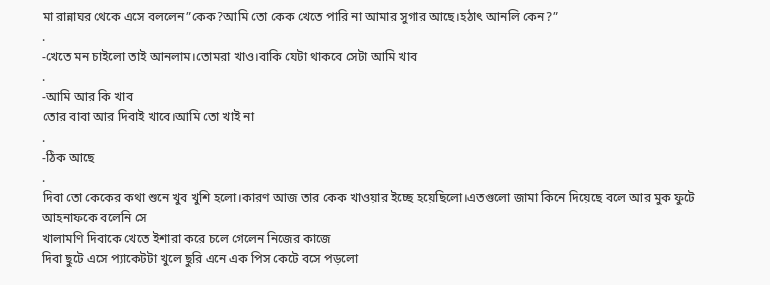মা রান্নাঘর থেকে এসে বললেন”কেক?আমি তো কেক খেতে পারি না আমার সুগার আছে।হঠাৎ আনলি কেন?”
.
-খেতে মন চাইলো তাই আনলাম।তোমরা খাও।বাকি যেটা থাকবে সেটা আমি খাব
.
-আমি আর কি খাব
তোর বাবা আর দিবাই খাবে।আমি তো খাই না
.
-ঠিক আছে
.
দিবা তো কেকের কথা শুনে খুব খুশি হলো।কারণ আজ তার কেক খাওয়ার ইচ্ছে হয়েছিলো।এতগুলো জামা কিনে দিয়েছে বলে আর মুক ফুটে আহনাফকে বলেনি সে
খালামণি দিবাকে খেতে ইশারা করে চলে গেলেন নিজের কাজে
দিবা ছুটে এসে প্যাকেটটা খুলে ছুরি এনে এক পিস কেটে বসে পড়লো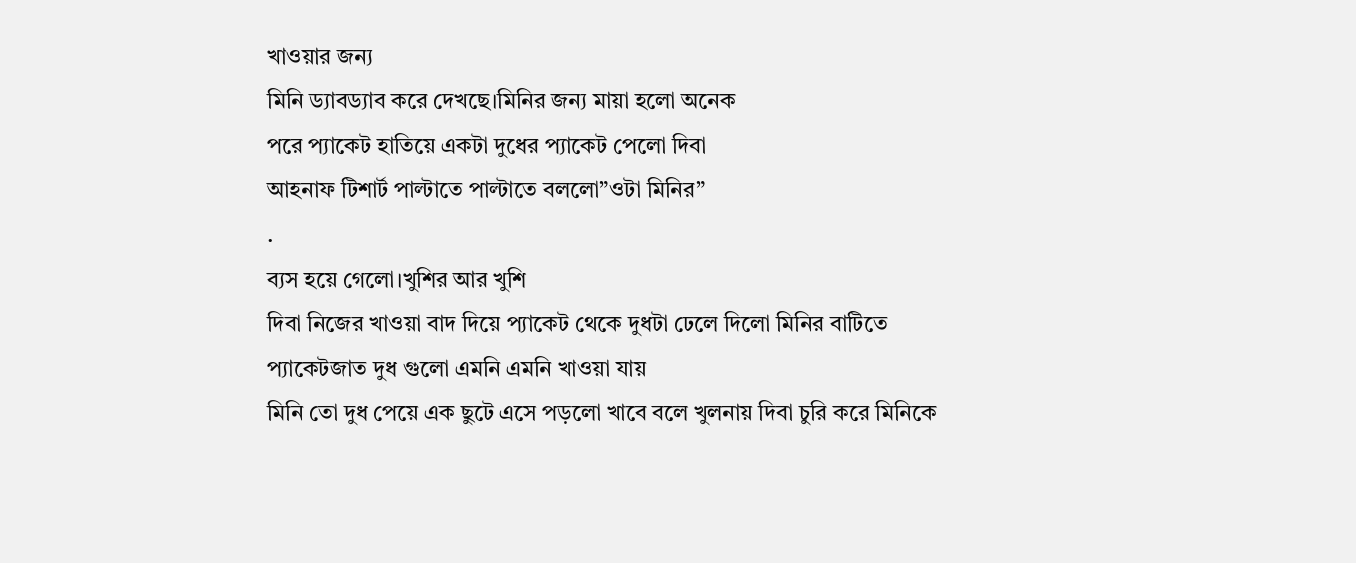খাওয়ার জন্য
মিনি ড্যাবড্যাব করে দেখছে।মিনির জন্য মায়া হলো অনেক
পরে প্যাকেট হাতিয়ে একটা দুধের প্যাকেট পেলো দিবা
আহনাফ টিশার্ট পাল্টাতে পাল্টাতে বললো”ওটা মিনির”
.
ব্যস হয়ে গেলো।খুশির আর খুশি
দিবা নিজের খাওয়া বাদ দিয়ে প্যাকেট থেকে দুধটা ঢেলে দিলো মিনির বাটিতে
প্যাকেটজাত দুধ গুলো এমনি এমনি খাওয়া যায়
মিনি তো দুধ পেয়ে এক ছুটে এসে পড়লো খাবে বলে খুলনায় দিবা চুরি করে মিনিকে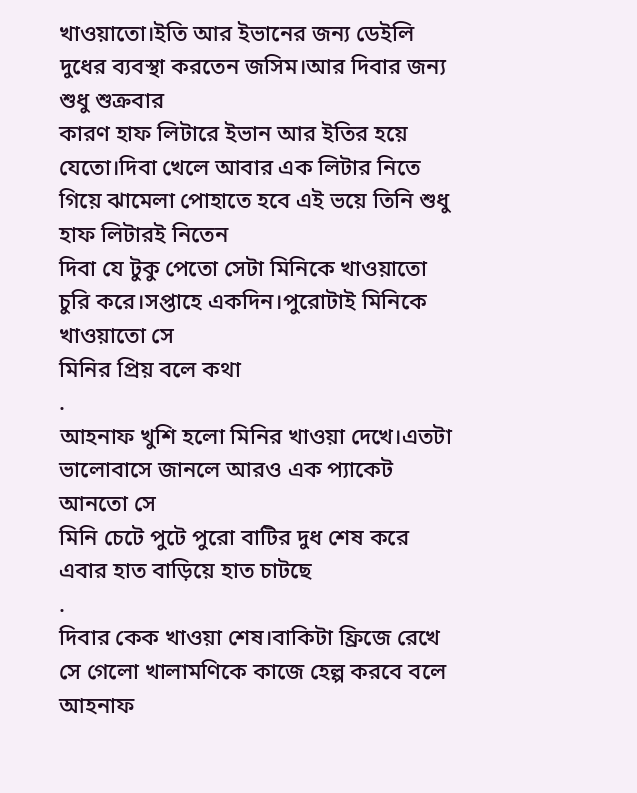খাওয়াতো।ইতি আর ইভানের জন্য ডেইলি দুধের ব্যবস্থা করতেন জসিম।আর দিবার জন্য শুধু শুক্রবার
কারণ হাফ লিটারে ইভান আর ইতির হয়ে যেতো।দিবা খেলে আবার এক লিটার নিতে গিয়ে ঝামেলা পোহাতে হবে এই ভয়ে তিনি শুধু হাফ লিটারই নিতেন
দিবা যে টুকু পেতো সেটা মিনিকে খাওয়াতো চুরি করে।সপ্তাহে একদিন।পুরোটাই মিনিকে খাওয়াতো সে
মিনির প্রিয় বলে কথা
.
আহনাফ খুশি হলো মিনির খাওয়া দেখে।এতটা ভালোবাসে জানলে আরও এক প্যাকেট আনতো সে
মিনি চেটে পুটে পুরো বাটির দুধ শেষ করে এবার হাত বাড়িয়ে হাত চাটছে
.
দিবার কেক খাওয়া শেষ।বাকিটা ফ্রিজে রেখে সে গেলো খালামণিকে কাজে হেল্প করবে বলে
আহনাফ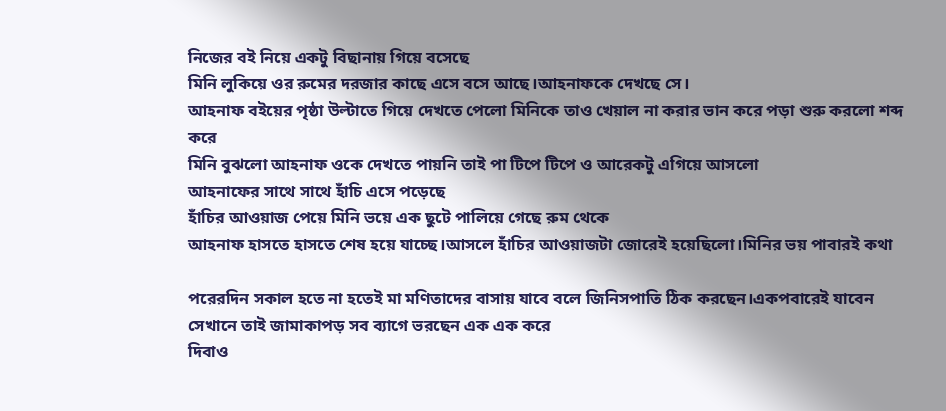নিজের বই নিয়ে একটু বিছানায় গিয়ে বসেছে
মিনি লুকিয়ে ওর রুমের দরজার কাছে এসে বসে আছে।আহনাফকে দেখছে সে।
আহনাফ বইয়ের পৃষ্ঠা উল্টাতে গিয়ে দেখতে পেলো মিনিকে তাও খেয়াল না করার ভান করে পড়া শুরু করলো শব্দ করে
মিনি বুঝলো আহনাফ ওকে দেখতে পায়নি তাই পা টিপে টিপে ও আরেকটু এগিয়ে আসলো
আহনাফের সাথে সাথে হাঁচি এসে পড়েছে
হাঁচির আওয়াজ পেয়ে মিনি ভয়ে এক ছুটে পালিয়ে গেছে রুম থেকে
আহনাফ হাসতে হাসতে শেষ হয়ে যাচ্ছে।আসলে হাঁচির আওয়াজটা জোরেই হয়েছিলো।মিনির ভয় পাবারই কথা

পরেরদিন সকাল হতে না হতেই মা মণিতাদের বাসায় যাবে বলে জিনিসপাতি ঠিক করছেন।একপবারেই যাবেন সেখানে তাই জামাকাপড় সব ব্যাগে ভরছেন এক এক করে
দিবাও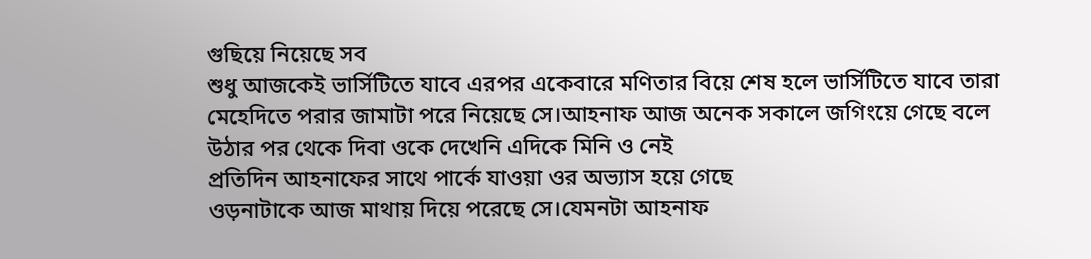গুছিয়ে নিয়েছে সব
শুধু আজকেই ভার্সিটিতে যাবে এরপর একেবারে মণিতার বিয়ে শেষ হলে ভার্সিটিতে যাবে তারা
মেহেদিতে পরার জামাটা পরে নিয়েছে সে।আহনাফ আজ অনেক সকালে জগিংয়ে গেছে বলে উঠার পর থেকে দিবা ওকে দেখেনি এদিকে মিনি ও নেই
প্রতিদিন আহনাফের সাথে পার্কে যাওয়া ওর অভ্যাস হয়ে গেছে
ওড়নাটাকে আজ মাথায় দিয়ে পরেছে সে।যেমনটা আহনাফ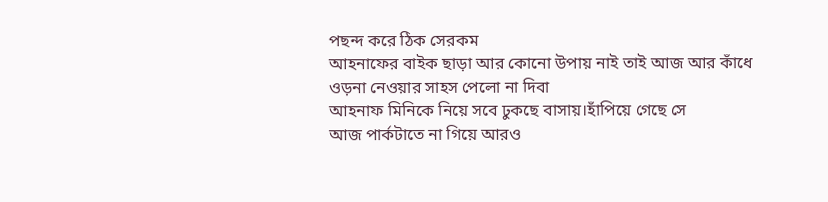পছন্দ করে ঠিক সেরকম
আহনাফের বাইক ছাড়া আর কোনো উপায় নাই তাই আজ আর কাঁধে ওড়না নেওয়ার সাহস পেলো না দিবা
আহনাফ মিনিকে নিয়ে সবে ঢুকছে বাসায়।হাঁপিয়ে গেছে সে
আজ পার্কটাতে না গিয়ে আরও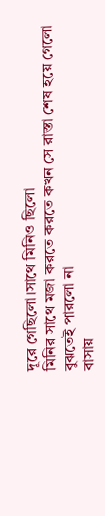দূরে গেছিলো।সাথে মিনিও ছিলো
মিনির সাথে মজা করতে করতে কখন সে রাস্তা শেষ হয়ে গেলো বুঝতেই পারলো না
বাসায়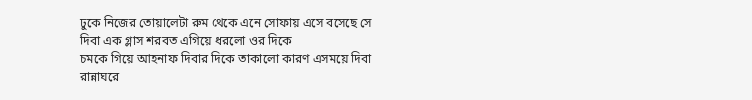ঢুকে নিজের তোয়ালেটা রুম থেকে এনে সোফায় এসে বসেছে সে
দিবা এক গ্লাস শরবত এগিয়ে ধরলো ওর দিকে
চমকে গিয়ে আহনাফ দিবার দিকে তাকালো কারণ এসময়ে দিবা রান্নাঘরে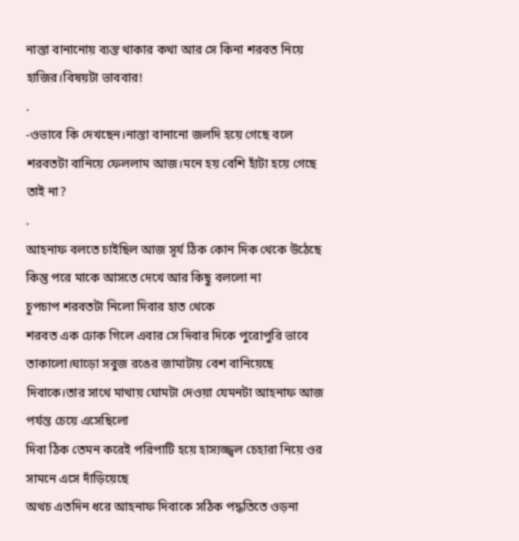নাস্তা বানানোয় ব্যস্ত থাকার কথা আর সে কিনা শরবত নিয়ে হাজির।বিষয়টা ভাববার!
.
-ওভাবে কি দেখছেন।নাস্তা বানানো জলদি হয়ে গেছে বলে শরবতটা বানিয়ে ফেললাম আজ।মনে হয় বেশি হাঁটা হয়ে গেছে তাই না?
.
আহনাফ বলতে চাইছিল আজ সূর্য ঠিক কোন দিক থেকে উঠেছে কিন্তু পরে মাকে আসতে দেখে আর কিছু বললো না
চুপচাপ শরবতটা নিলো দিবার হাত থেকে
শরবত এক ঢোক গিলে এবার সে দিবার দিকে পুরোপুরি ভাবে তাকালো।ঘাড়ো সবুজ রঙের জামাটায় বেশ বানিয়েছে দিবাকে।তার সাথে মাথায় ঘোমটা দেওয়া যেমনটা আহনাফ আজ পর্যন্ত চেয়ে এসেছিলো
দিবা ঠিক তেমন করেই পরিপাটি হয়ে হাস্যজ্জ্বল চেহারা নিয়ে ওর সামনে এসে দাঁড়িয়েছে
অথচ এতদিন ধরে আহনাফ দিবাকে সঠিক পদ্ধতিতে ওড়না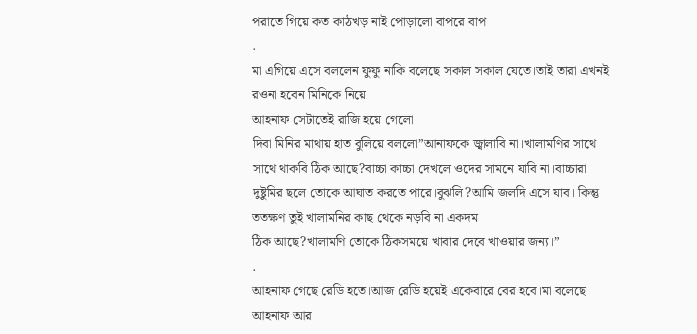পরাতে গিয়ে কত কাঠখড় নাই পোড়ালো বাপরে বাপ
.
মা এগিয়ে এসে বললেন ফুফু নাকি বলেছে সকাল সকাল যেতে।তাই তারা এখনই রওনা হবেন মিনিকে নিয়ে
আহনাফ সেটাতেই রাজি হয়ে গেলো
দিবা মিনির মাথায় হাত বুলিয়ে বললো”আনাফকে জ্বালাবি না।খালামণির সাথে সাথে থাকবি ঠিক আছে?বাচ্চা কাচ্চা দেখলে ওদের সামনে যাবি না।বাচ্চারা দুষ্টুমির ছলে তোকে আঘাত করতে পারে।বুঝলি?আমি জলদি এসে যাব। কিন্তু ততক্ষণ তুই খালামনির কাছ থেকে নড়বি না একদম
ঠিক আছে?খালামণি তোকে ঠিকসময়ে খাবার দেবে খাওয়ার জন্য।”
.
আহনাফ গেছে রেডি হতে।আজ রেডি হয়েই একেবারে বের হবে।মা বলেছে আহনাফ আর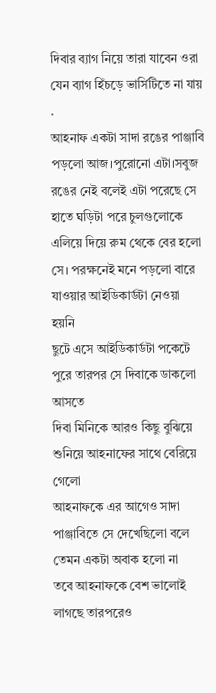দিবার ব্যাগ নিয়ে তারা যাবেন ওরা যেন ব্যাগ হিঁচড়ে ভার্সিটিতে না যায়
.
আহনাফ একটা সাদা রঙের পাঞ্জাবি পড়লো আজ।পুরোনো এটা।সবুজ রঙের নেই বলেই এটা পরেছে সে
হাতে ঘড়িটা পরে চুলগুলোকে এলিয়ে দিয়ে রুম থেকে বের হলো সে। পরক্ষনেই মনে পড়লো বারে যাওয়ার আইডিকার্ডটা নেওয়া হয়নি
ছুটে এসে আইডিকার্ডটা পকেটে পুরে তারপর সে দিবাকে ডাকলো আসতে
দিবা মিনিকে আরও কিছু বুঝিয়ে শুনিয়ে আহনাফের সাথে বেরিয়ে গেলো
আহনাফকে এর আগেও সাদা পাঞ্জাবিতে সে দেখেছিলো বলে তেমন একটা অবাক হলো না
তবে আহনাফকে বেশ ভালোই লাগছে তারপরেও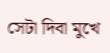সেটা দিবা মুখে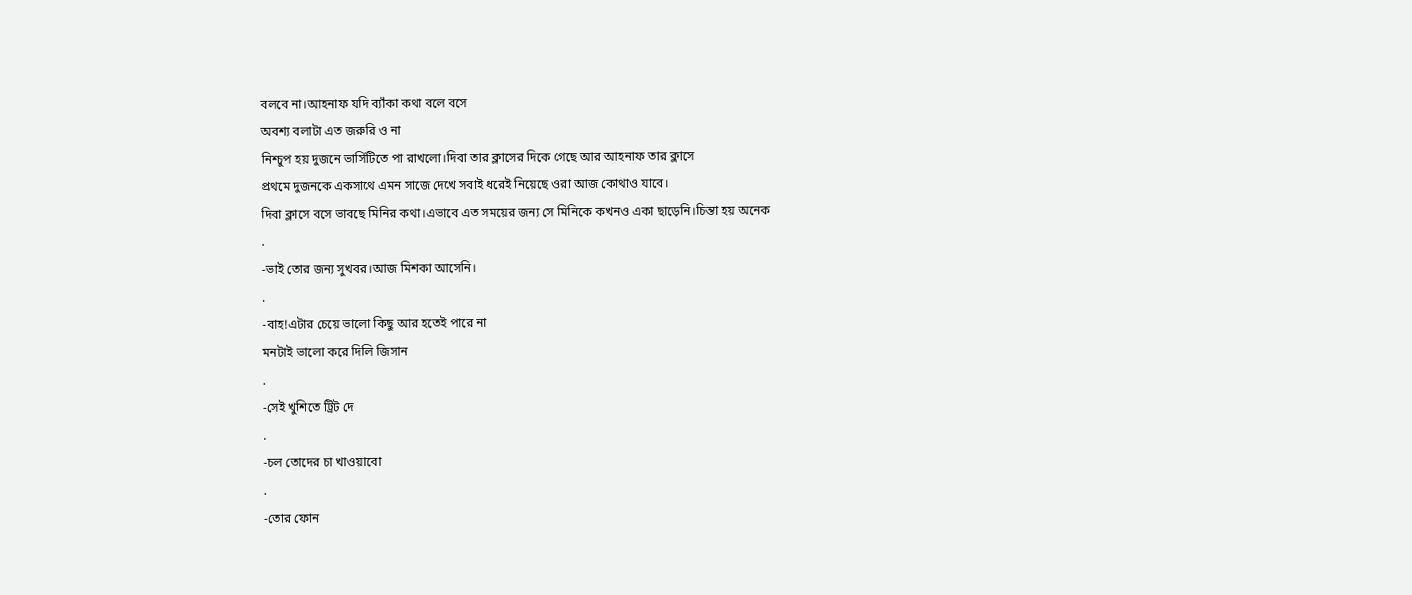বলবে না।আহনাফ যদি ব্যাঁকা কথা বলে বসে
অবশ্য বলাটা এত জরুরি ও না
নিশ্চুপ হয় দুজনে ভার্সিটিতে পা রাখলো।দিবা তার ক্লাসের দিকে গেছে আর আহনাফ তার ক্লাসে
প্রথমে দুজনকে একসাথে এমন সাজে দেখে সবাই ধরেই নিয়েছে ওরা আজ কোথাও যাবে।
দিবা ক্লাসে বসে ভাবছে মিনির কথা।এভাবে এত সময়ের জন্য সে মিনিকে কখনও একা ছাড়েনি।চিন্তা হয় অনেক
.
-ভাই তোর জন্য সুখবর।আজ মিশকা আসেনি।
.
-বাহ!এটার চেয়ে ভালো কিছু আর হতেই পারে না
মনটাই ভালো করে দিলি জিসান
.
-সেই খুশিতে ট্রিট দে
.
-চল তোদের চা খাওয়াবো
.
-তোর ফোন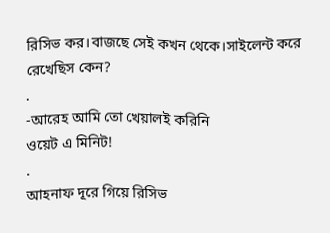রিসিভ কর।বাজছে সেই কখন থেকে।সাইলেন্ট করে রেখেছিস কেন?
.
-আরেহ আমি তো খেয়ালই করিনি
ওয়েট এ মিনিট!
.
আহনাফ দূরে গিয়ে রিসিভ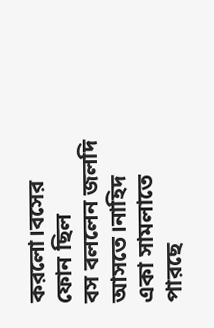করলো।বসের ফোন ছিল
বস বললেন জলদি আসতে।নাহিদ একা সামলাতে পারছে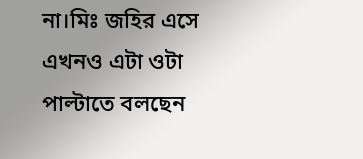না।মিঃ জহির এসে এখনও এটা ওটা পাল্টাতে বলছেন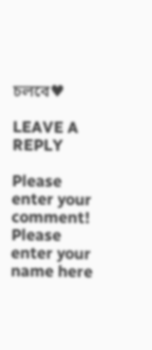চলবে♥

LEAVE A REPLY

Please enter your comment!
Please enter your name here